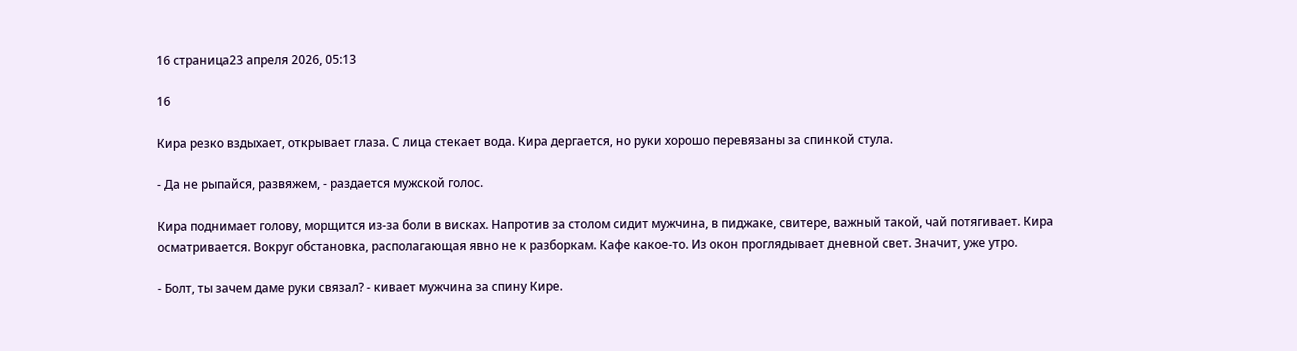16 страница23 апреля 2026, 05:13

16

Кира резко вздыхает, открывает глаза. С лица стекает вода. Кира дергается, но руки хорошо перевязаны за спинкой стула.

- Да не рыпайся, развяжем, - раздается мужской голос.

Кира поднимает голову, морщится из-за боли в висках. Напротив за столом сидит мужчина, в пиджаке, свитере, важный такой, чай потягивает. Кира осматривается. Вокруг обстановка, располагающая явно не к разборкам. Кафе какое-то. Из окон проглядывает дневной свет. Значит, уже утро.

- Болт, ты зачем даме руки связал? - кивает мужчина за спину Кире.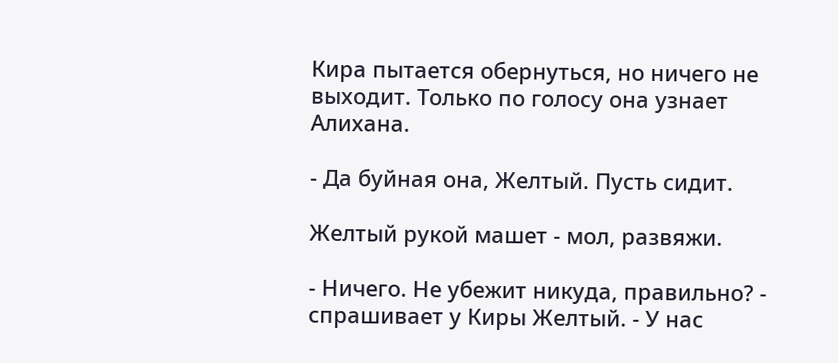Кира пытается обернуться, но ничего не выходит. Только по голосу она узнает Алихана.

- Да буйная она, Желтый. Пусть сидит.

Желтый рукой машет - мол, развяжи.

- Ничего. Не убежит никуда, правильно? - спрашивает у Киры Желтый. - У нас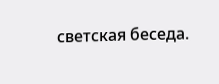светская беседа.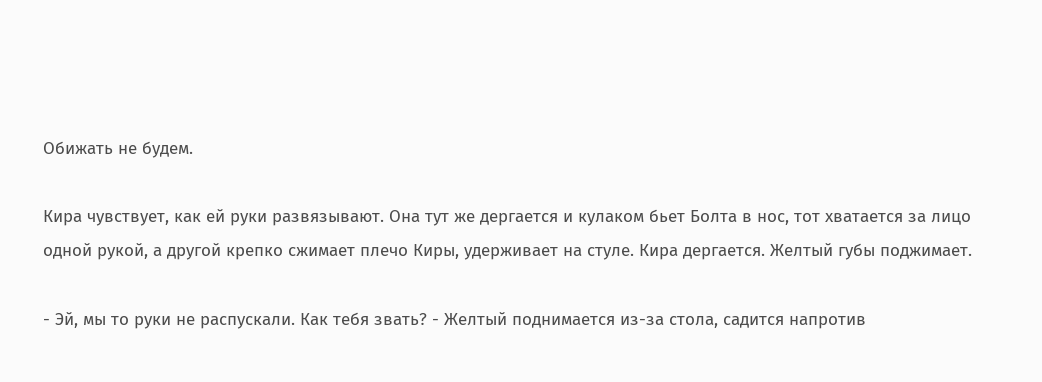Обижать не будем.

Кира чувствует, как ей руки развязывают. Она тут же дергается и кулаком бьет Болта в нос, тот хватается за лицо одной рукой, а другой крепко сжимает плечо Киры, удерживает на стуле. Кира дергается. Желтый губы поджимает.

- Эй, мы то руки не распускали. Как тебя звать? - Желтый поднимается из-за стола, садится напротив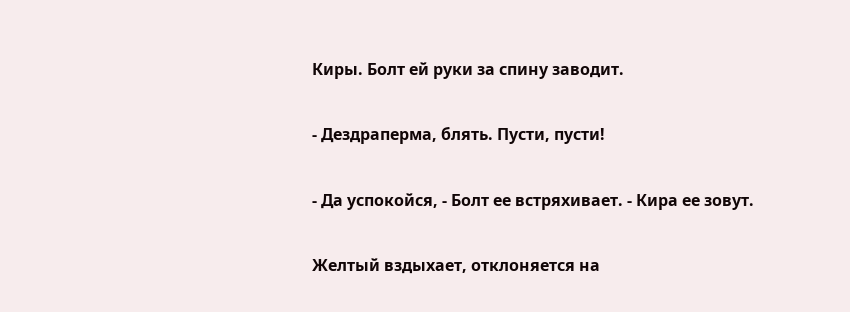Киры. Болт ей руки за спину заводит.

- Дездраперма, блять. Пусти, пусти!

- Да успокойся, - Болт ее встряхивает. - Кира ее зовут.

Желтый вздыхает, отклоняется на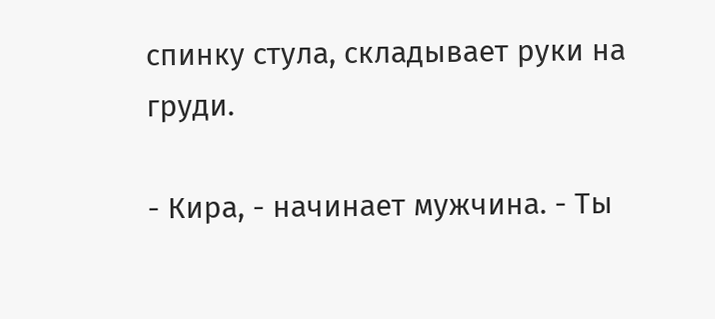спинку стула, складывает руки на груди.

- Кира, - начинает мужчина. - Ты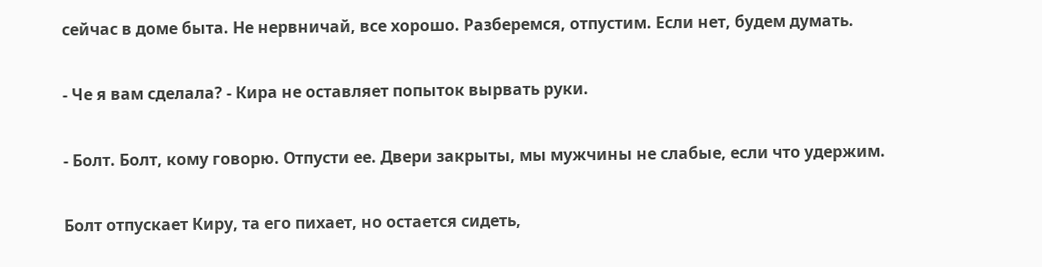сейчас в доме быта. Не нервничай, все хорошо. Разберемся, отпустим. Если нет, будем думать.

- Че я вам сделала? - Кира не оставляет попыток вырвать руки.

- Болт. Болт, кому говорю. Отпусти ее. Двери закрыты, мы мужчины не слабые, если что удержим.

Болт отпускает Киру, та его пихает, но остается сидеть,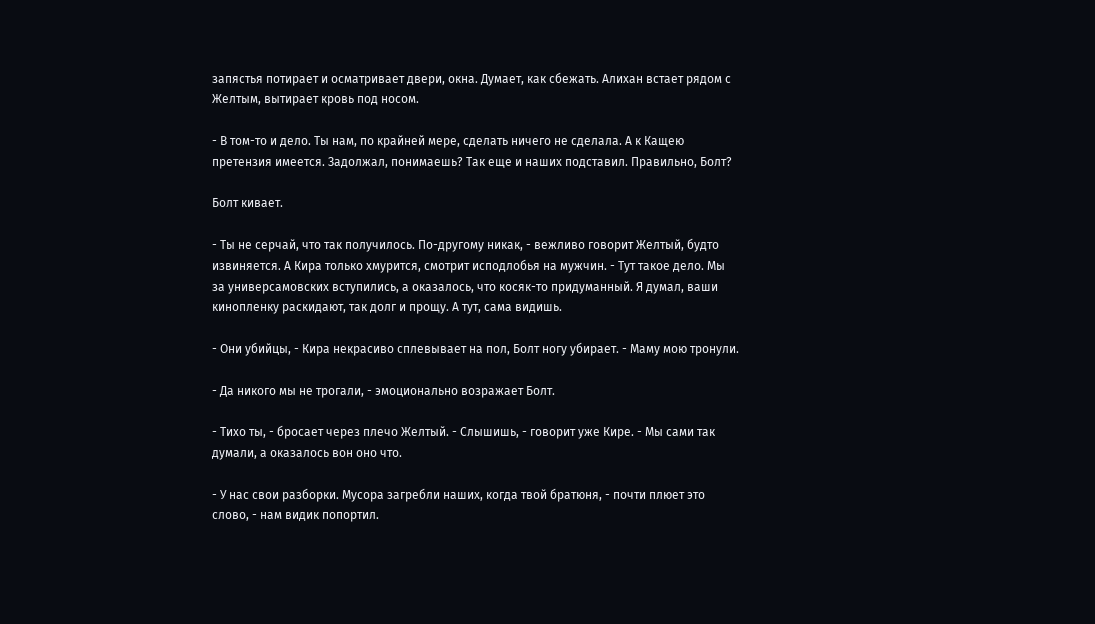запястья потирает и осматривает двери, окна. Думает, как сбежать. Алихан встает рядом с Желтым, вытирает кровь под носом.

- В том-то и дело. Ты нам, по крайней мере, сделать ничего не сделала. А к Кащею претензия имеется. Задолжал, понимаешь? Так еще и наших подставил. Правильно, Болт?

Болт кивает.

- Ты не серчай, что так получилось. По-другому никак, - вежливо говорит Желтый, будто извиняется. А Кира только хмурится, смотрит исподлобья на мужчин. - Тут такое дело. Мы за универсамовских вступились, а оказалось, что косяк-то придуманный. Я думал, ваши кинопленку раскидают, так долг и прощу. А тут, сама видишь.

- Они убийцы, - Кира некрасиво сплевывает на пол, Болт ногу убирает. - Маму мою тронули.

- Да никого мы не трогали, - эмоционально возражает Болт.

- Тихо ты, - бросает через плечо Желтый. - Слышишь, - говорит уже Кире. - Мы сами так думали, а оказалось вон оно что.

- У нас свои разборки. Мусора загребли наших, когда твой братюня, - почти плюет это слово, - нам видик попортил.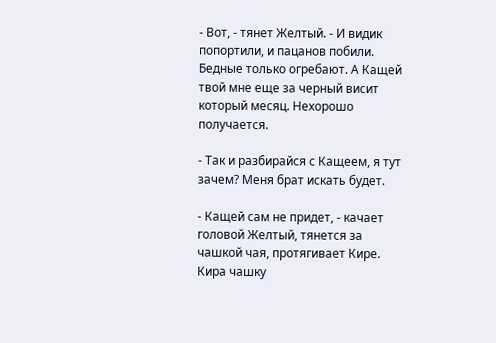- Вот, - тянет Желтый. - И видик попортили, и пацанов побили. Бедные только огребают. А Кащей твой мне еще за черный висит который месяц. Нехорошо получается.

- Так и разбирайся с Кащеем, я тут зачем? Меня брат искать будет.

- Кащей сам не придет, - качает головой Желтый, тянется за чашкой чая, протягивает Кире. Кира чашку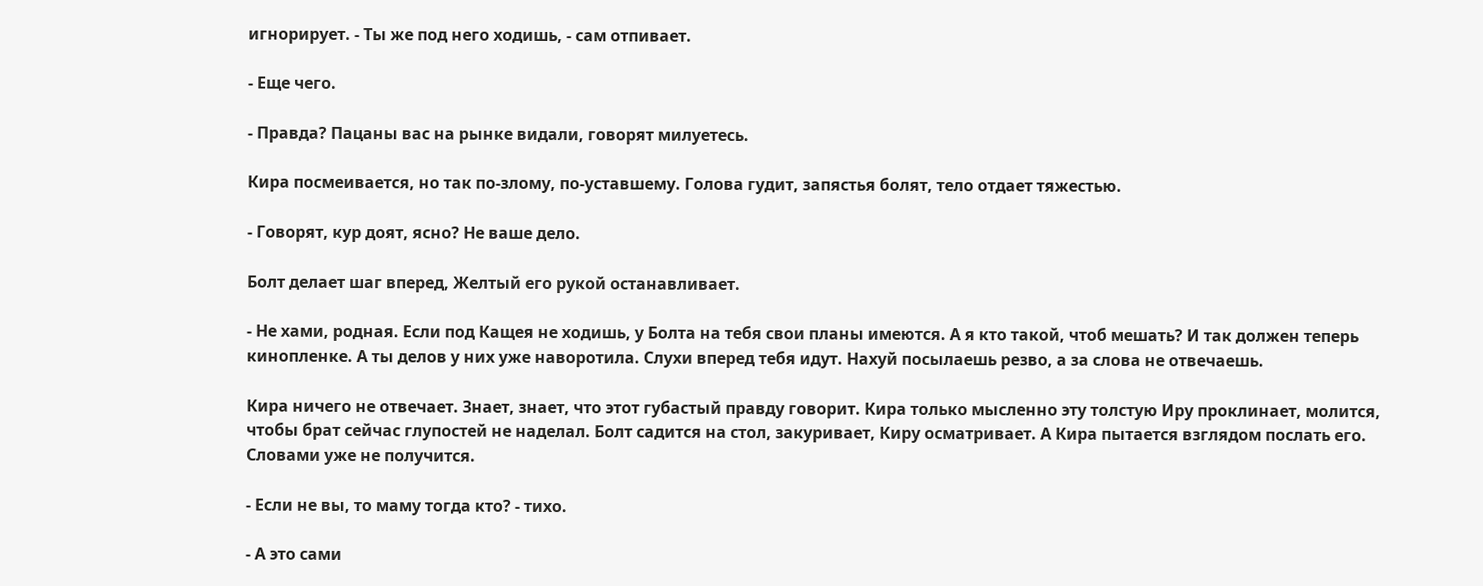игнорирует. - Ты же под него ходишь, - сам отпивает.

- Еще чего.

- Правда? Пацаны вас на рынке видали, говорят милуетесь.

Кира посмеивается, но так по-злому, по-уставшему. Голова гудит, запястья болят, тело отдает тяжестью.

- Говорят, кур доят, ясно? Не ваше дело.

Болт делает шаг вперед, Желтый его рукой останавливает.

- Не хами, родная. Если под Кащея не ходишь, у Болта на тебя свои планы имеются. А я кто такой, чтоб мешать? И так должен теперь кинопленке. А ты делов у них уже наворотила. Слухи вперед тебя идут. Нахуй посылаешь резво, а за слова не отвечаешь.

Кира ничего не отвечает. Знает, знает, что этот губастый правду говорит. Кира только мысленно эту толстую Иру проклинает, молится, чтобы брат сейчас глупостей не наделал. Болт садится на стол, закуривает, Киру осматривает. А Кира пытается взглядом послать его. Словами уже не получится.

- Если не вы, то маму тогда кто? - тихо.

- А это сами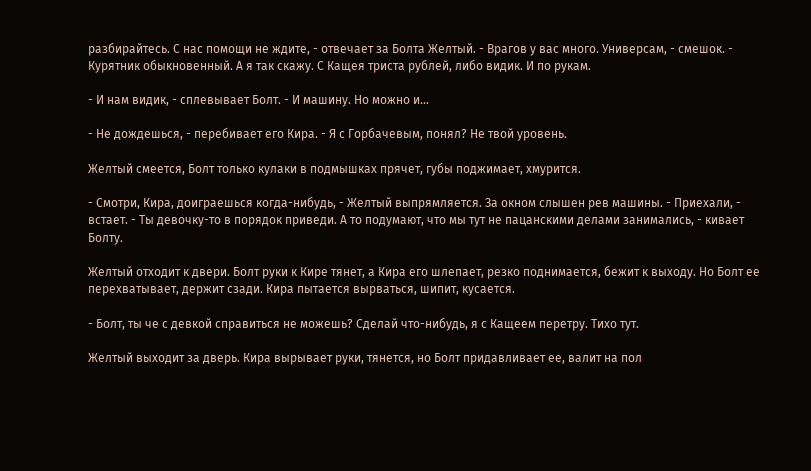разбирайтесь. С нас помощи не ждите, - отвечает за Болта Желтый. - Врагов у вас много. Универсам, - смешок. - Курятник обыкновенный. А я так скажу. С Кащея триста рублей, либо видик. И по рукам.

- И нам видик, - сплевывает Болт. - И машину. Но можно и...

- Не дождешься, - перебивает его Кира. - Я с Горбачевым, понял? Не твой уровень.

Желтый смеется, Болт только кулаки в подмышках прячет, губы поджимает, хмурится.

- Смотри, Кира, доиграешься когда-нибудь, - Желтый выпрямляется. За окном слышен рев машины. - Приехали, - встает. - Ты девочку-то в порядок приведи. А то подумают, что мы тут не пацанскими делами занимались, - кивает Болту.

Желтый отходит к двери. Болт руки к Кире тянет, а Кира его шлепает, резко поднимается, бежит к выходу. Но Болт ее перехватывает, держит сзади. Кира пытается вырваться, шипит, кусается.

- Болт, ты че с девкой справиться не можешь? Сделай что-нибудь, я с Кащеем перетру. Тихо тут.

Желтый выходит за дверь. Кира вырывает руки, тянется, но Болт придавливает ее, валит на пол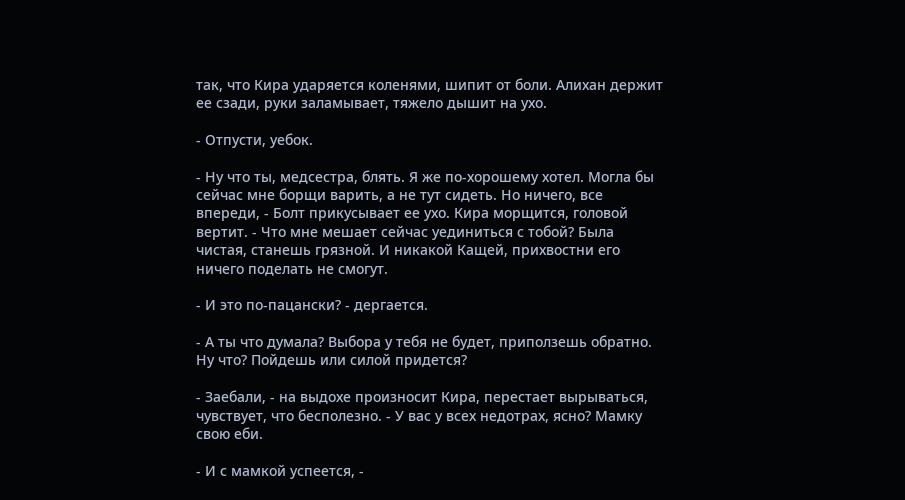так, что Кира ударяется коленями, шипит от боли. Алихан держит ее сзади, руки заламывает, тяжело дышит на ухо.

- Отпусти, уебок.

- Ну что ты, медсестра, блять. Я же по-хорошему хотел. Могла бы сейчас мне борщи варить, а не тут сидеть. Но ничего, все впереди, - Болт прикусывает ее ухо. Кира морщится, головой вертит. - Что мне мешает сейчас уединиться с тобой? Была чистая, станешь грязной. И никакой Кащей, прихвостни его ничего поделать не смогут.

- И это по-пацански? - дергается.

- А ты что думала? Выбора у тебя не будет, приползешь обратно. Ну что? Пойдешь или силой придется?

- Заебали, - на выдохе произносит Кира, перестает вырываться, чувствует, что бесполезно. - У вас у всех недотрах, ясно? Мамку свою еби.

- И с мамкой успеется, -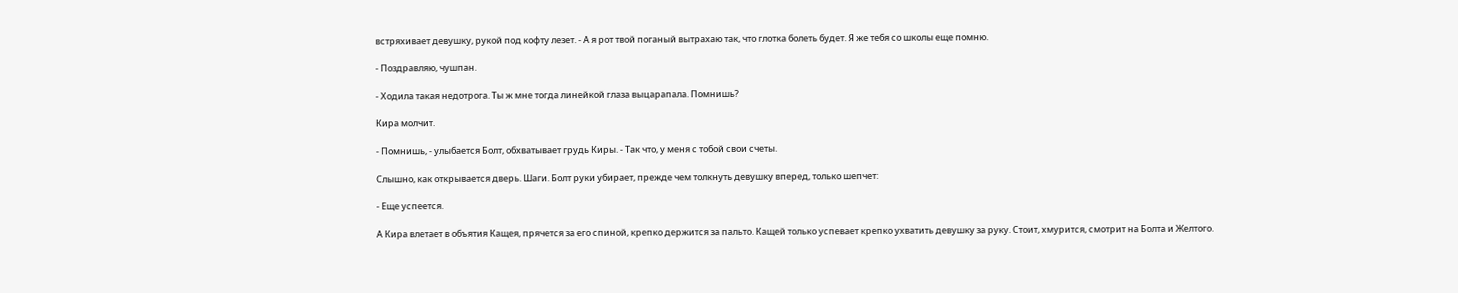встряхивает девушку, рукой под кофту лезет. - А я рот твой поганый вытрахаю так, что глотка болеть будет. Я же тебя со школы еще помню.

- Поздравляю, чушпан.

- Ходила такая недотрога. Ты ж мне тогда линейкой глаза выцарапала. Помнишь?

Кира молчит.

- Помнишь, - улыбается Болт, обхватывает грудь Киры. - Так что, у меня с тобой свои счеты.

Слышно, как открывается дверь. Шаги. Болт руки убирает, прежде чем толкнуть девушку вперед, только шепчет:

- Еще успеется.

А Кира влетает в объятия Кащея, прячется за его спиной, крепко держится за пальто. Кащей только успевает крепко ухватить девушку за руку. Стоит, хмурится, смотрит на Болта и Желтого.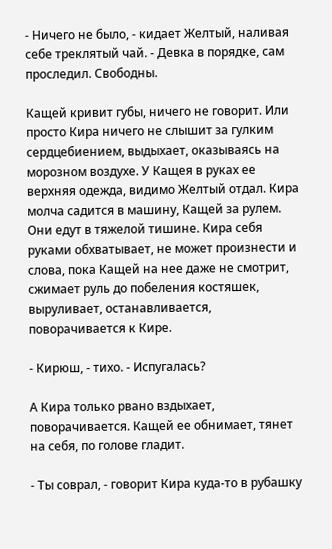- Ничего не было, - кидает Желтый, наливая себе треклятый чай. - Девка в порядке, сам проследил. Свободны.

Кащей кривит губы, ничего не говорит. Или просто Кира ничего не слышит за гулким сердцебиением, выдыхает, оказываясь на морозном воздухе. У Кащея в руках ее верхняя одежда, видимо Желтый отдал. Кира молча садится в машину, Кащей за рулем. Они едут в тяжелой тишине. Кира себя руками обхватывает, не может произнести и слова, пока Кащей на нее даже не смотрит, сжимает руль до побеления костяшек, выруливает, останавливается, поворачивается к Кире.

- Кирюш, - тихо. - Испугалась?

А Кира только рвано вздыхает, поворачивается. Кащей ее обнимает, тянет на себя, по голове гладит.

- Ты соврал, - говорит Кира куда-то в рубашку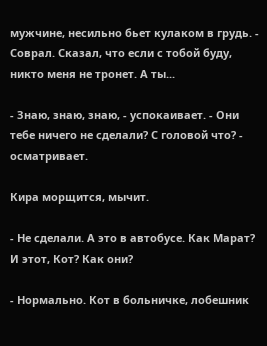мужчине, несильно бьет кулаком в грудь. - Соврал. Сказал, что если с тобой буду, никто меня не тронет. А ты...

- Знаю, знаю, знаю, - успокаивает. - Они тебе ничего не сделали? С головой что? - осматривает.

Кира морщится, мычит.

- Не сделали. А это в автобусе. Как Марат? И этот, Кот? Как они?

- Нормально. Кот в больничке, лобешник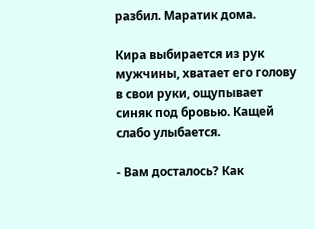разбил. Маратик дома.

Кира выбирается из рук мужчины, хватает его голову в свои руки, ощупывает синяк под бровью. Кащей слабо улыбается.

- Вам досталось? Как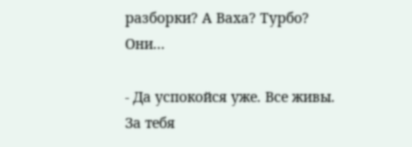разборки? А Ваха? Турбо? Они...

- Да успокойся уже. Все живы. За тебя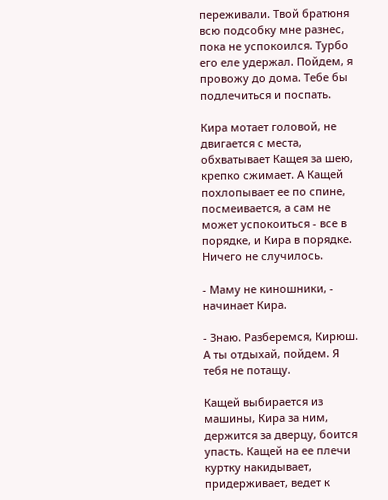переживали. Твой братюня всю подсобку мне разнес, пока не успокоился. Турбо его еле удержал. Пойдем, я провожу до дома. Тебе бы подлечиться и поспать.

Кира мотает головой, не двигается с места, обхватывает Кащея за шею, крепко сжимает. А Кащей похлопывает ее по спине, посмеивается, а сам не может успокоиться - все в порядке, и Кира в порядке. Ничего не случилось.

- Маму не киношники, - начинает Кира.

- Знаю. Разберемся, Кирюш. А ты отдыхай, пойдем. Я тебя не потащу.

Кащей выбирается из машины, Кира за ним, держится за дверцу, боится упасть. Кащей на ее плечи куртку накидывает, придерживает, ведет к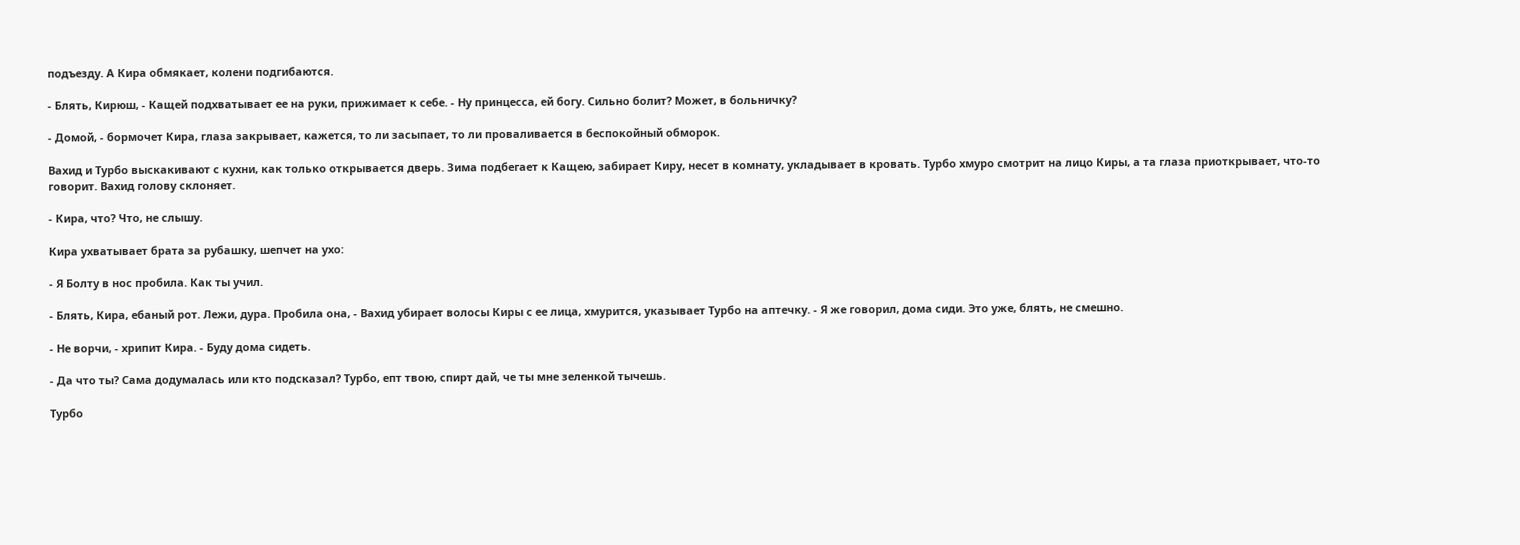подъезду. А Кира обмякает, колени подгибаются.

- Блять, Кирюш, - Кащей подхватывает ее на руки, прижимает к себе. - Ну принцесса, ей богу. Сильно болит? Может, в больничку?

- Домой, - бормочет Кира, глаза закрывает, кажется, то ли засыпает, то ли проваливается в беспокойный обморок.

Вахид и Турбо выскакивают с кухни, как только открывается дверь. Зима подбегает к Кащею, забирает Киру, несет в комнату, укладывает в кровать. Турбо хмуро смотрит на лицо Киры, а та глаза приоткрывает, что-то говорит. Вахид голову склоняет.

- Кира, что? Что, не слышу.

Кира ухватывает брата за рубашку, шепчет на ухо:

- Я Болту в нос пробила. Как ты учил.

- Блять, Кира, ебаный рот. Лежи, дура. Пробила она, - Вахид убирает волосы Киры с ее лица, хмурится, указывает Турбо на аптечку. - Я же говорил, дома сиди. Это уже, блять, не смешно.

- Не ворчи, - хрипит Кира. - Буду дома сидеть.

- Да что ты? Сама додумалась или кто подсказал? Турбо, епт твою, спирт дай, че ты мне зеленкой тычешь.

Турбо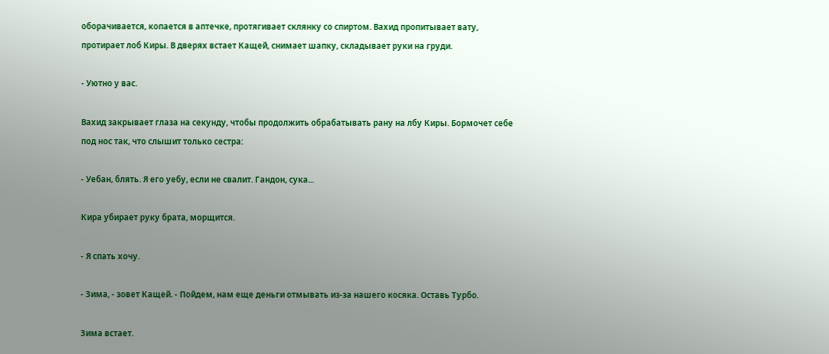оборачивается, копается в аптечке, протягивает склянку со спиртом. Вахид пропитывает вату, протирает лоб Киры. В дверях встает Кащей, снимает шапку, складывает руки на груди.

- Уютно у вас.

Вахид закрывает глаза на секунду, чтобы продолжить обрабатывать рану на лбу Киры. Бормочет себе под нос так, что слышит только сестра:

- Уебан, блять. Я его уебу, если не свалит. Гандон, сука...

Кира убирает руку брата, морщится.

- Я спать хочу.

- Зима, - зовет Кащей. - Пойдем, нам еще деньги отмывать из-за нашего косяка. Оставь Турбо.

Зима встает.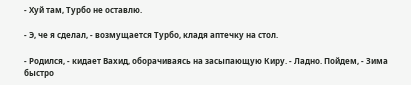- Хуй там, Турбо не оставлю.

- Э, че я сделал, - возмущается Турбо, кладя аптечку на стол.

- Родился, - кидает Вахид, оборачиваясь на засыпающую Киру. - Ладно. Пойдем, - Зима быстро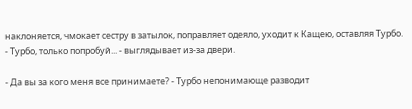наклоняется, чмокает сестру в затылок, поправляет одеяло, уходит к Кащею, оставляя Турбо. - Турбо, только попробуй... - выглядывает из-за двери.

- Да вы за кого меня все принимаете? - Турбо непонимающе разводит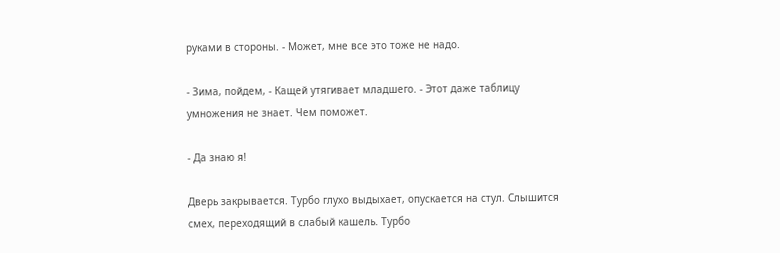руками в стороны. - Может, мне все это тоже не надо.

- Зима, пойдем, - Кащей утягивает младшего. - Этот даже таблицу умножения не знает. Чем поможет.

- Да знаю я!

Дверь закрывается. Турбо глухо выдыхает, опускается на стул. Слышится смех, переходящий в слабый кашель. Турбо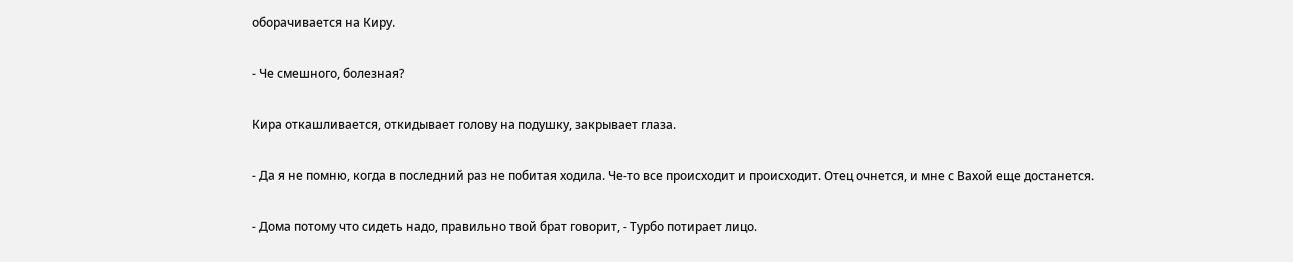оборачивается на Киру.

- Че смешного, болезная?

Кира откашливается, откидывает голову на подушку, закрывает глаза.

- Да я не помню, когда в последний раз не побитая ходила. Че-то все происходит и происходит. Отец очнется, и мне с Вахой еще достанется.

- Дома потому что сидеть надо, правильно твой брат говорит, - Турбо потирает лицо.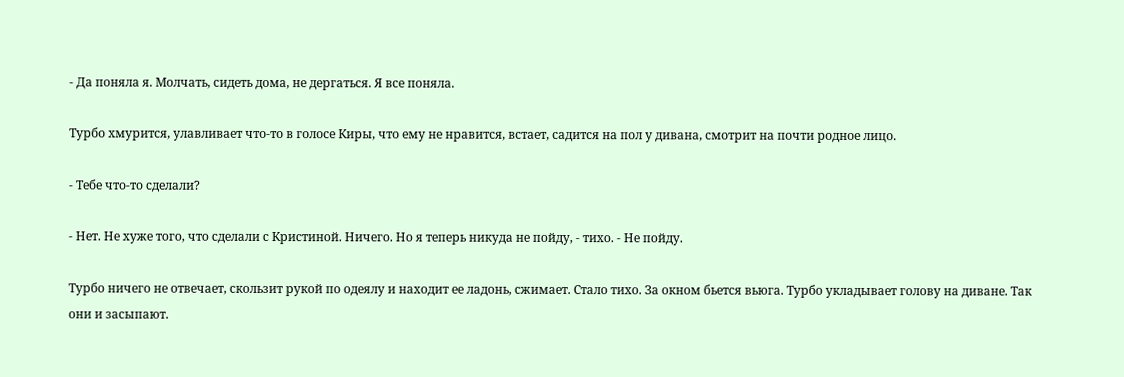- Да поняла я. Молчать, сидеть дома, не дергаться. Я все поняла.

Турбо хмурится, улавливает что-то в голосе Киры, что ему не нравится, встает, садится на пол у дивана, смотрит на почти родное лицо.

- Тебе что-то сделали?

- Нет. Не хуже того, что сделали с Кристиной. Ничего. Но я теперь никуда не пойду, - тихо. - Не пойду.

Турбо ничего не отвечает, скользит рукой по одеялу и находит ее ладонь, сжимает. Стало тихо. За окном бьется вьюга. Турбо укладывает голову на диване. Так они и засыпают.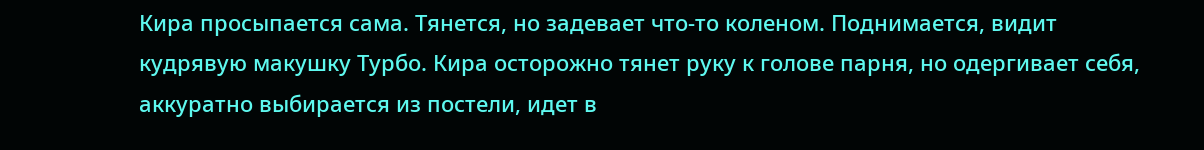Кира просыпается сама. Тянется, но задевает что-то коленом. Поднимается, видит кудрявую макушку Турбо. Кира осторожно тянет руку к голове парня, но одергивает себя, аккуратно выбирается из постели, идет в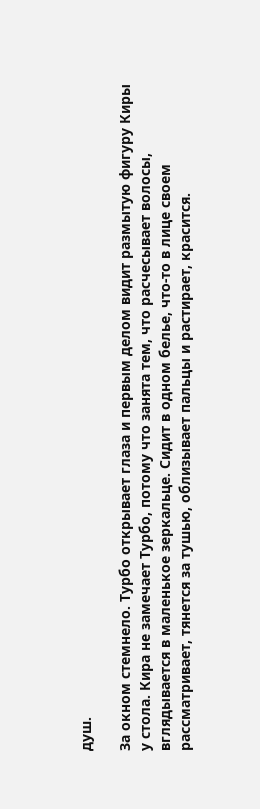душ.

За окном стемнело. Турбо открывает глаза и первым делом видит размытую фигуру Киры у стола. Кира не замечает Турбо, потому что занята тем, что расчесывает волосы, вглядывается в маленькое зеркальце. Сидит в одном белье, что-то в лице своем рассматривает, тянется за тушью, облизывает пальцы и растирает, красится.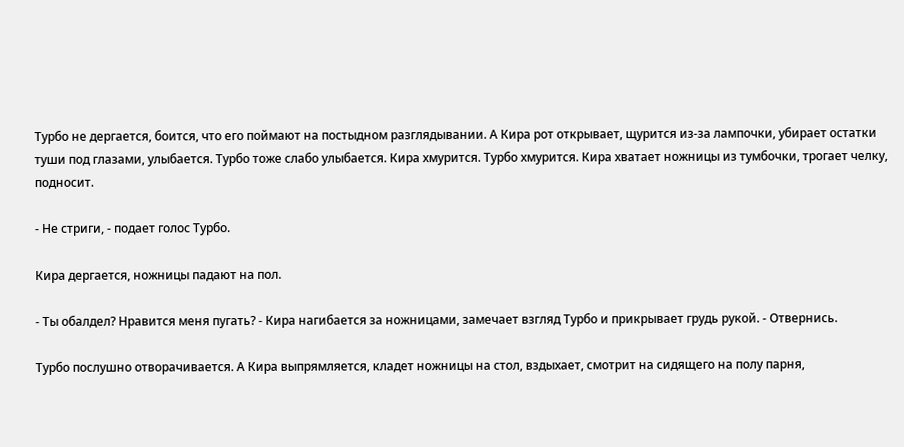Турбо не дергается, боится, что его поймают на постыдном разглядывании. А Кира рот открывает, щурится из-за лампочки, убирает остатки туши под глазами, улыбается. Турбо тоже слабо улыбается. Кира хмурится. Турбо хмурится. Кира хватает ножницы из тумбочки, трогает челку, подносит.

- Не стриги, - подает голос Турбо.

Кира дергается, ножницы падают на пол.

- Ты обалдел? Нравится меня пугать? - Кира нагибается за ножницами, замечает взгляд Турбо и прикрывает грудь рукой. - Отвернись.

Турбо послушно отворачивается. А Кира выпрямляется, кладет ножницы на стол, вздыхает, смотрит на сидящего на полу парня,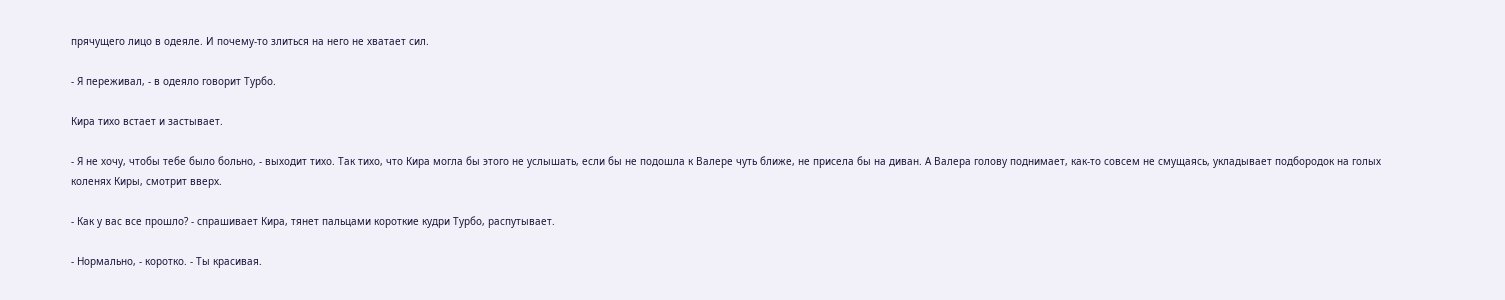прячущего лицо в одеяле. И почему-то злиться на него не хватает сил.

- Я переживал, - в одеяло говорит Турбо.

Кира тихо встает и застывает.

- Я не хочу, чтобы тебе было больно, - выходит тихо. Так тихо, что Кира могла бы этого не услышать, если бы не подошла к Валере чуть ближе, не присела бы на диван. А Валера голову поднимает, как-то совсем не смущаясь, укладывает подбородок на голых коленях Киры, смотрит вверх.

- Как у вас все прошло? - спрашивает Кира, тянет пальцами короткие кудри Турбо, распутывает.

- Нормально, - коротко. - Ты красивая.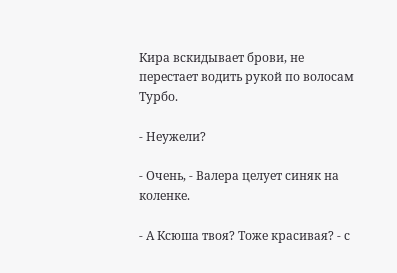Кира вскидывает брови, не перестает водить рукой по волосам Турбо.

- Неужели?

- Очень, - Валера целует синяк на коленке.

- А Ксюша твоя? Тоже красивая? - с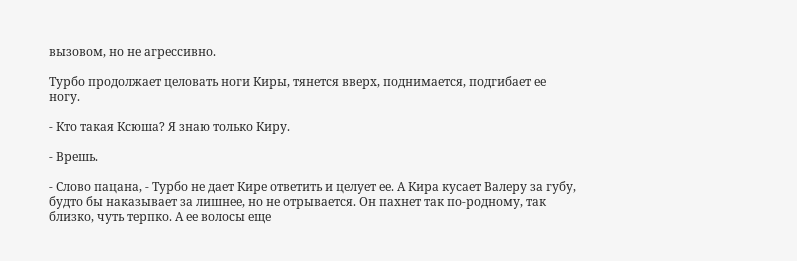вызовом, но не агрессивно.

Турбо продолжает целовать ноги Киры, тянется вверх, поднимается, подгибает ее ногу.

- Кто такая Ксюша? Я знаю только Киру.

- Врешь.

- Слово пацана, - Турбо не дает Кире ответить и целует ее. А Кира кусает Валеру за губу, будто бы наказывает за лишнее, но не отрывается. Он пахнет так по-родному, так близко, чуть терпко. А ее волосы еще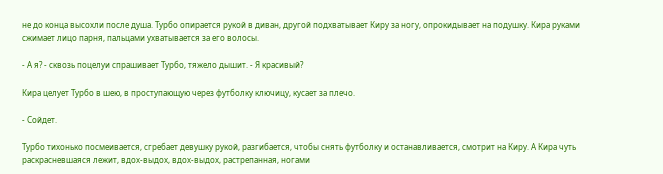не до конца высохли после душа. Турбо опирается рукой в диван, другой подхватывает Киру за ногу, опрокидывает на подушку. Кира руками сжимает лицо парня, пальцами ухватывается за его волосы.

- А я? - сквозь поцелуи спрашивает Турбо, тяжело дышит. - Я красивый?

Кира целует Турбо в шею, в проступающую через футболку ключицу, кусает за плечо.

- Сойдет.

Турбо тихонько посмеивается, сгребает девушку рукой, разгибается, чтобы снять футболку и останавливается, смотрит на Киру. А Кира чуть раскрасневшаяся лежит, вдох-выдох, вдох-выдох, растрепанная, ногами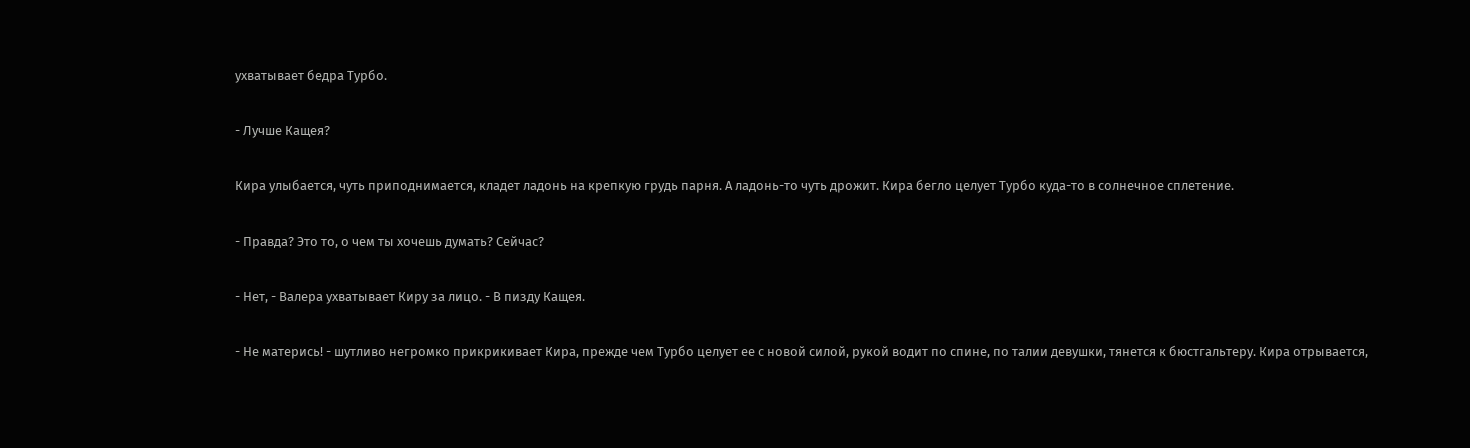ухватывает бедра Турбо.

- Лучше Кащея?

Кира улыбается, чуть приподнимается, кладет ладонь на крепкую грудь парня. А ладонь-то чуть дрожит. Кира бегло целует Турбо куда-то в солнечное сплетение.

- Правда? Это то, о чем ты хочешь думать? Сейчас?

- Нет, - Валера ухватывает Киру за лицо. - В пизду Кащея.

- Не матерись! - шутливо негромко прикрикивает Кира, прежде чем Турбо целует ее с новой силой, рукой водит по спине, по талии девушки, тянется к бюстгальтеру. Кира отрывается,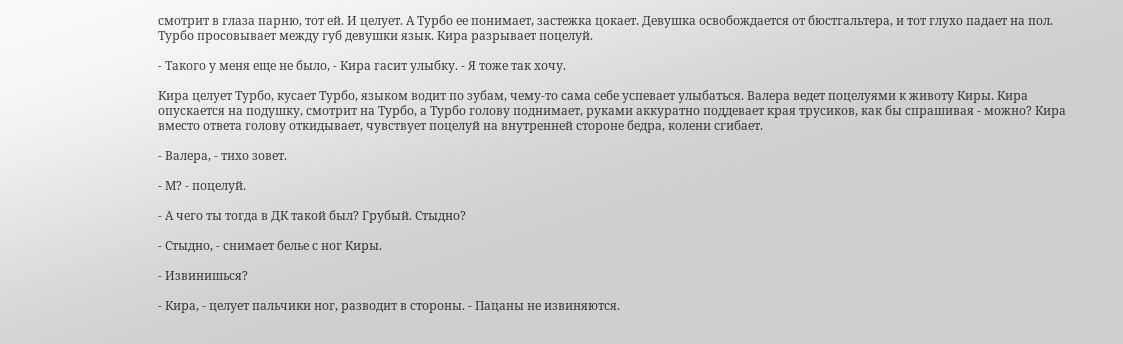смотрит в глаза парню, тот ей. И целует. А Турбо ее понимает, застежка цокает. Девушка освобождается от бюстгальтера, и тот глухо падает на пол. Турбо просовывает между губ девушки язык. Кира разрывает поцелуй.

- Такого у меня еще не было, - Кира гасит улыбку. - Я тоже так хочу.

Кира целует Турбо, кусает Турбо, языком водит по зубам, чему-то сама себе успевает улыбаться. Валера ведет поцелуями к животу Киры. Кира опускается на подушку, смотрит на Турбо, а Турбо голову поднимает, руками аккуратно поддевает края трусиков, как бы спрашивая - можно? Кира вместо ответа голову откидывает, чувствует поцелуй на внутренней стороне бедра, колени сгибает.

- Валера, - тихо зовет.

- М? - поцелуй.

- А чего ты тогда в ДК такой был? Грубый. Стыдно?

- Стыдно, - снимает белье с ног Киры.

- Извинишься?

- Кира, - целует пальчики ног, разводит в стороны. - Пацаны не извиняются.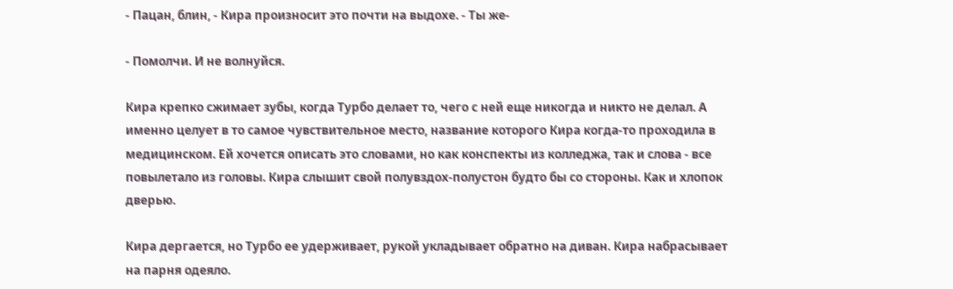- Пацан, блин, - Кира произносит это почти на выдохе. - Ты же-

- Помолчи. И не волнуйся.

Кира крепко сжимает зубы, когда Турбо делает то, чего с ней еще никогда и никто не делал. А именно целует в то самое чувствительное место, название которого Кира когда-то проходила в медицинском. Ей хочется описать это словами, но как конспекты из колледжа, так и слова - все повылетало из головы. Кира слышит свой полувздох-полустон будто бы со стороны. Как и хлопок дверью.

Кира дергается, но Турбо ее удерживает, рукой укладывает обратно на диван. Кира набрасывает на парня одеяло.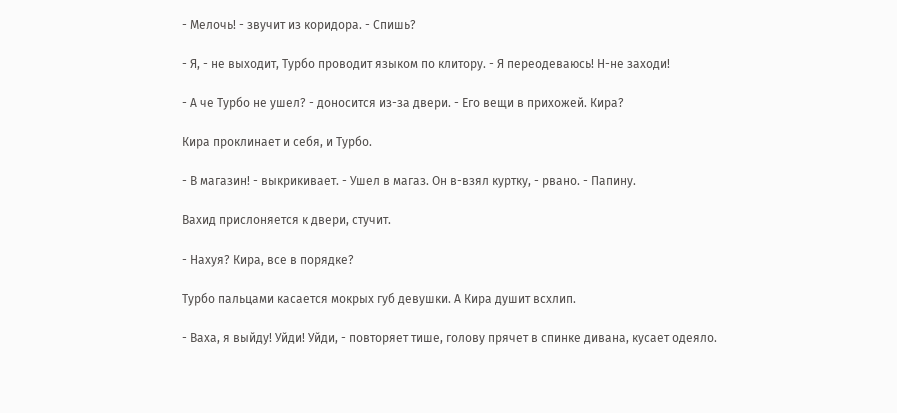- Мелочь! - звучит из коридора. - Спишь?

- Я, - не выходит, Турбо проводит языком по клитору. - Я переодеваюсь! Н-не заходи!

- А че Турбо не ушел? - доносится из-за двери. - Его вещи в прихожей. Кира?

Кира проклинает и себя, и Турбо.

- В магазин! - выкрикивает. - Ушел в магаз. Он в-взял куртку, - рвано. - Папину.

Вахид прислоняется к двери, стучит.

- Нахуя? Кира, все в порядке?

Турбо пальцами касается мокрых губ девушки. А Кира душит всхлип.

- Ваха, я выйду! Уйди! Уйди, - повторяет тише, голову прячет в спинке дивана, кусает одеяло.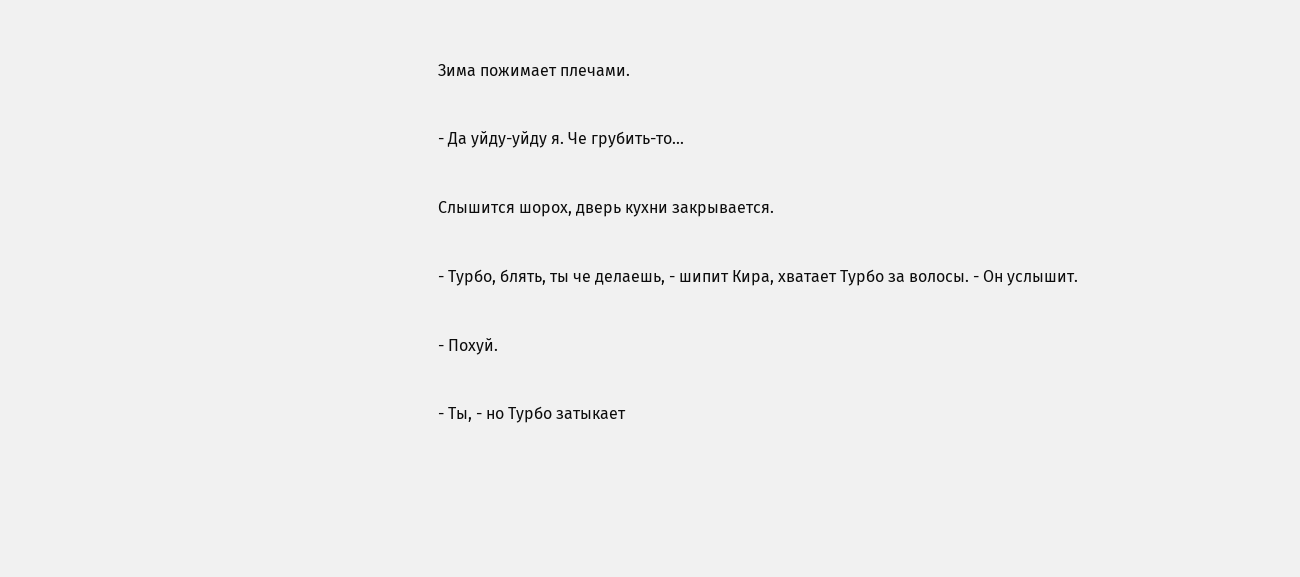Зима пожимает плечами.

- Да уйду-уйду я. Че грубить-то...

Слышится шорох, дверь кухни закрывается.

- Турбо, блять, ты че делаешь, - шипит Кира, хватает Турбо за волосы. - Он услышит.

- Похуй.

- Ты, - но Турбо затыкает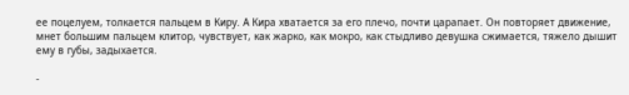ее поцелуем, толкается пальцем в Киру. А Кира хватается за его плечо, почти царапает. Он повторяет движение, мнет большим пальцем клитор, чувствует, как жарко, как мокро, как стыдливо девушка сжимается, тяжело дышит ему в губы, задыхается.

-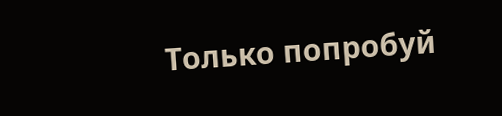Только попробуй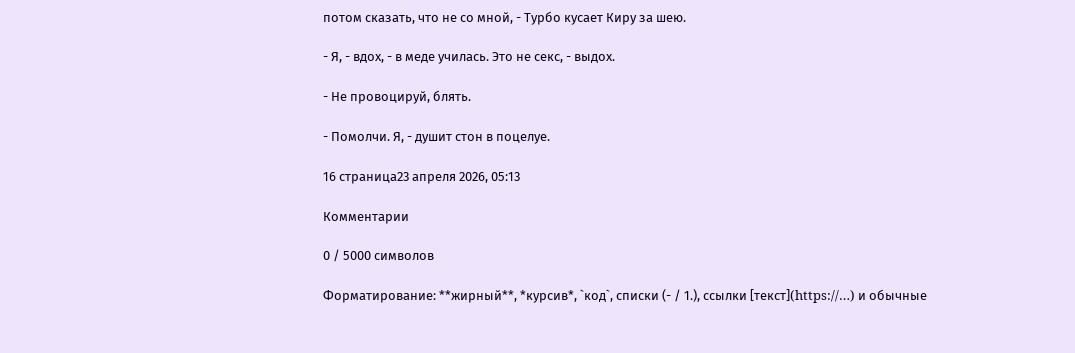потом сказать, что не со мной, - Турбо кусает Киру за шею.

- Я, - вдох, - в меде училась. Это не секс, - выдох.

- Не провоцируй, блять.

- Помолчи. Я, - душит стон в поцелуе.

16 страница23 апреля 2026, 05:13

Комментарии

0 / 5000 символов

Форматирование: **жирный**, *курсив*, `код`, списки (- / 1.), ссылки [текст](https://…) и обычные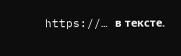https://… в тексте.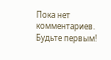Пока нет комментариев. Будьте первым!